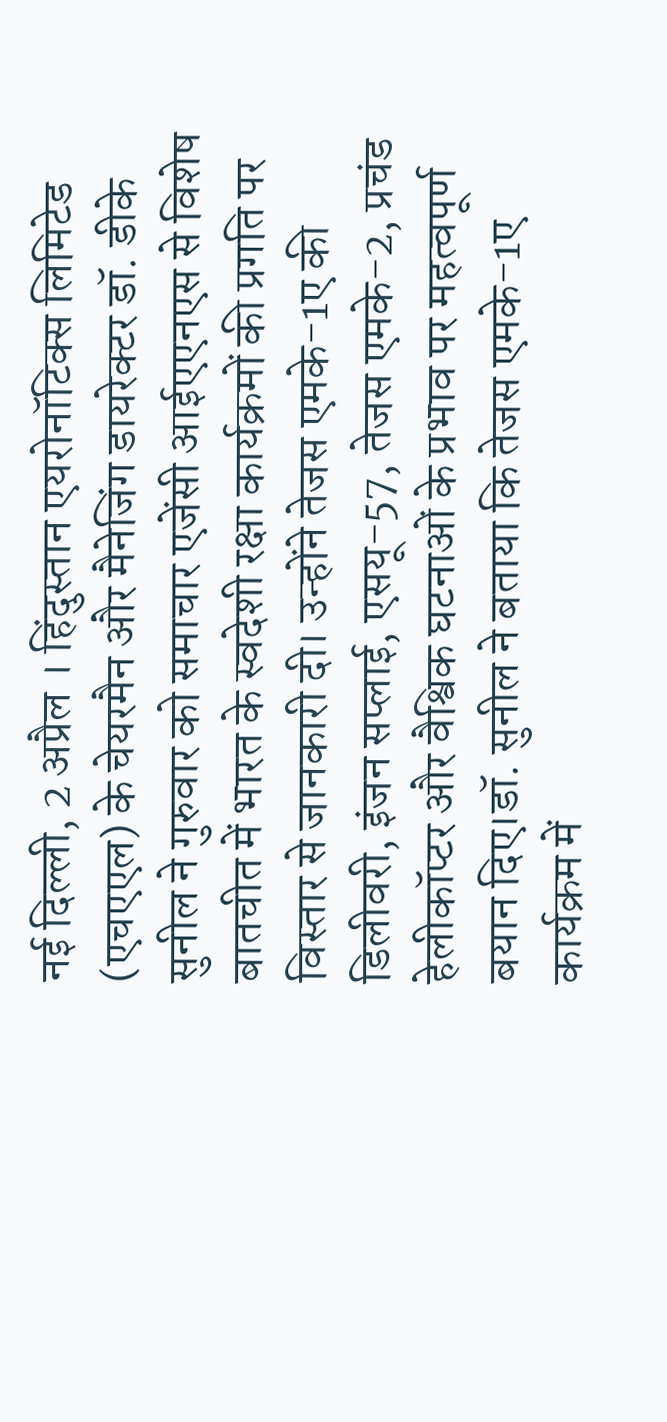नई दिल्ली, 2 अप्रैल । हिंदुस्तान एयरोनॉटिक्स लिमिटेड (एचएएल) के चेयरमैन और मैनेजिंग डायरेक्टर डॉ. डीके सुनील ने गुरुवार को समाचार एजेंसी आईएएनएस से विशेष बातचीत में भारत के स्वदेशी रक्षा कार्यक्रमों की प्रगति पर विस्तार से जानकारी दी। उन्होंने तेजस एमके-1ए की डिलीवरी, इंजन सप्लाई, एसयू-57, तेजस एमके-2, प्रचंड हेलीकॉप्टर और वैश्विक घटनाओं के प्रभाव पर महत्वपूर्ण बयान दिए।डॉ. सुनील ने बताया कि तेजस एमके-1ए कार्यक्रम में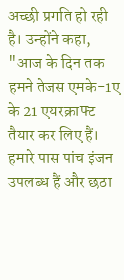अच्छी प्रगति हो रही है। उन्होंने कहा, "आज के दिन तक हमने तेजस एमके-1ए के 21 एयरक्राफ्ट तैयार कर लिए हैं। हमारे पास पांच इंजन उपलब्ध हैं और छठा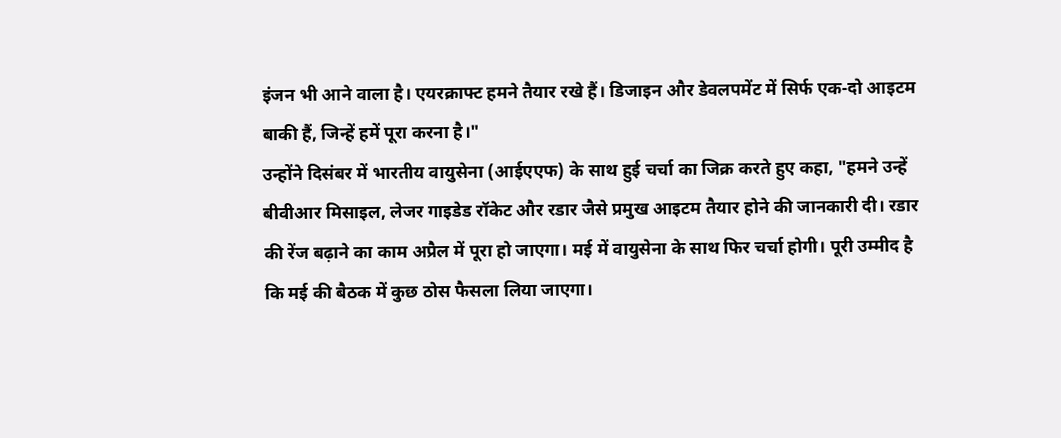इंजन भी आने वाला है। एयरक्राफ्ट हमने तैयार रखे हैं। डिजाइन और डेवलपमेंट में सिर्फ एक-दो आइटम बाकी हैं, जिन्हें हमें पूरा करना है।"
उन्होंने दिसंबर में भारतीय वायुसेना (आईएएफ) के साथ हुई चर्चा का जिक्र करते हुए कहा, "हमने उन्हें बीवीआर मिसाइल, लेजर गाइडेड रॉकेट और रडार जैसे प्रमुख आइटम तैयार होने की जानकारी दी। रडार की रेंज बढ़ाने का काम अप्रैल में पूरा हो जाएगा। मई में वायुसेना के साथ फिर चर्चा होगी। पूरी उम्मीद है कि मई की बैठक में कुछ ठोस फैसला लिया जाएगा।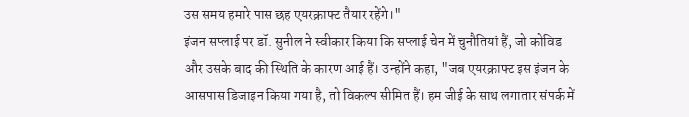उस समय हमारे पास छह एयरक्राफ्ट तैयार रहेंगे।"
इंजन सप्लाई पर डॉ. सुनील ने स्वीकार किया कि सप्लाई चेन में चुनौतियां हैं, जो कोविड और उसके बाद की स्थिति के कारण आई हैं। उन्होंने कहा, "जब एयरक्राफ्ट इस इंजन के आसपास डिजाइन किया गया है, तो विकल्प सीमित हैं। हम जीई के साथ लगातार संपर्क में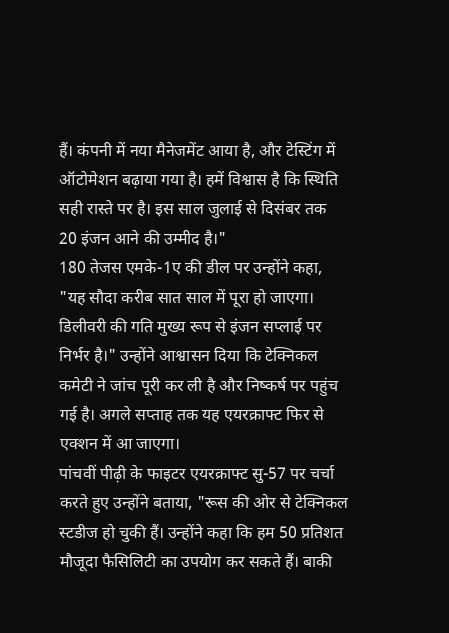हैं। कंपनी में नया मैनेजमेंट आया है, और टेस्टिंग में ऑटोमेशन बढ़ाया गया है। हमें विश्वास है कि स्थिति सही रास्ते पर है। इस साल जुलाई से दिसंबर तक 20 इंजन आने की उम्मीद है।"
180 तेजस एमके-1ए की डील पर उन्होंने कहा, "यह सौदा करीब सात साल में पूरा हो जाएगा। डिलीवरी की गति मुख्य रूप से इंजन सप्लाई पर निर्भर है।" उन्होंने आश्वासन दिया कि टेक्निकल कमेटी ने जांच पूरी कर ली है और निष्कर्ष पर पहुंच गई है। अगले सप्ताह तक यह एयरक्राफ्ट फिर से एक्शन में आ जाएगा।
पांचवीं पीढ़ी के फाइटर एयरक्राफ्ट सु-57 पर चर्चा करते हुए उन्होंने बताया, "रूस की ओर से टेक्निकल स्टडीज हो चुकी हैं। उन्होंने कहा कि हम 50 प्रतिशत मौजूदा फैसिलिटी का उपयोग कर सकते हैं। बाकी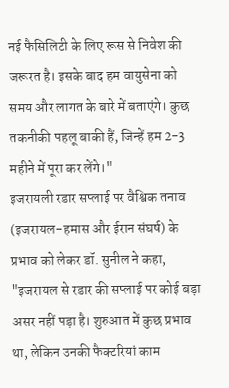नई फैसिलिटी के लिए रूस से निवेश की जरूरत है। इसके बाद हम वायुसेना को समय और लागत के बारे में बताएंगे। कुछ तकनीकी पहलू बाकी हैं, जिन्हें हम 2-3 महीने में पूरा कर लेंगे।"
इजरायली रडार सप्लाई पर वैश्विक तनाव (इजरायल-हमास और ईरान संघर्ष) के प्रभाव को लेकर डॉ. सुनील ने कहा, "इजरायल से रडार की सप्लाई पर कोई बड़ा असर नहीं पड़ा है। शुरुआत में कुछ प्रभाव था, लेकिन उनकी फैक्टरियां काम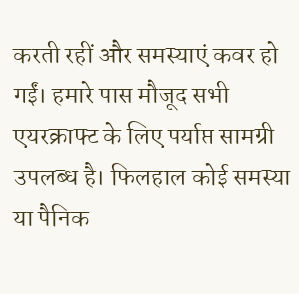करती रहीं और समस्याएं कवर हो गईं। हमारे पास मौजूद सभी एयरक्राफ्ट के लिए पर्याप्त सामग्री उपलब्ध है। फिलहाल कोई समस्या या पैनिक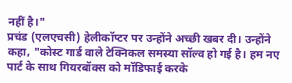नहीं है।"
प्रचंड (एलएचसी) हेलीकॉप्टर पर उन्होंने अच्छी खबर दी। उन्होंने कहा, "कोस्ट गार्ड वाले टेक्निकल समस्या सॉल्व हो गई है। हम नए पार्ट के साथ गियरबॉक्स को मॉडिफाई करके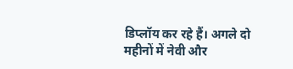डिप्लॉय कर रहे हैं। अगले दो महीनों में नेवी और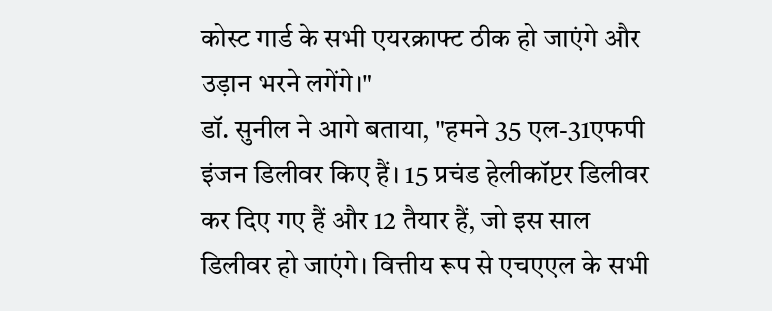कोस्ट गार्ड के सभी एयरक्राफ्ट ठीक हो जाएंगे और उड़ान भरने लगेंगे।"
डॉ. सुनील ने आगे बताया, "हमने 35 एल-31एफपी इंजन डिलीवर किए हैं। 15 प्रचंड हेलीकॉप्टर डिलीवर कर दिए गए हैं और 12 तैयार हैं, जो इस साल डिलीवर हो जाएंगे। वित्तीय रूप से एचएएल के सभी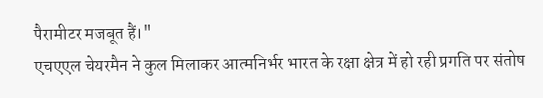पैरामीटर मजबूत हैं।"
एचएएल चेयरमैन ने कुल मिलाकर आत्मनिर्भर भारत के रक्षा क्षेत्र में हो रही प्रगति पर संतोष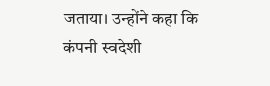जताया। उन्होंने कहा कि कंपनी स्वदेशी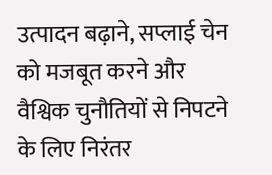उत्पादन बढ़ाने, सप्लाई चेन को मजबूत करने और वैश्विक चुनौतियों से निपटने के लिए निरंतर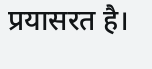प्रयासरत है।